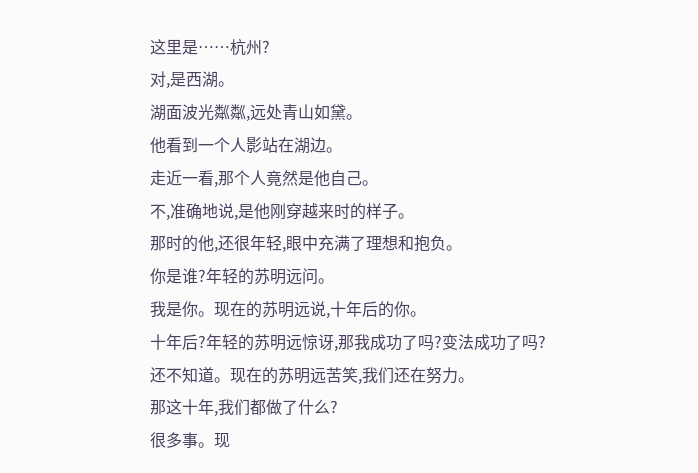这里是……杭州?
对,是西湖。
湖面波光粼粼,远处青山如黛。
他看到一个人影站在湖边。
走近一看,那个人竟然是他自己。
不,准确地说,是他刚穿越来时的样子。
那时的他,还很年轻,眼中充满了理想和抱负。
你是谁?年轻的苏明远问。
我是你。现在的苏明远说,十年后的你。
十年后?年轻的苏明远惊讶,那我成功了吗?变法成功了吗?
还不知道。现在的苏明远苦笑,我们还在努力。
那这十年,我们都做了什么?
很多事。现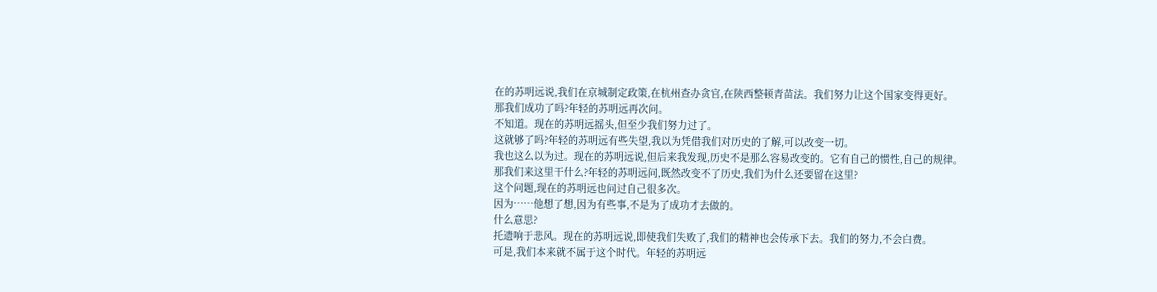在的苏明远说,我们在京城制定政策,在杭州查办贪官,在陕西整顿青苗法。我们努力让这个国家变得更好。
那我们成功了吗?年轻的苏明远再次问。
不知道。现在的苏明远摇头,但至少我们努力过了。
这就够了吗?年轻的苏明远有些失望,我以为凭借我们对历史的了解,可以改变一切。
我也这么以为过。现在的苏明远说,但后来我发现,历史不是那么容易改变的。它有自己的惯性,自己的规律。
那我们来这里干什么?年轻的苏明远问,既然改变不了历史,我们为什么还要留在这里?
这个问题,现在的苏明远也问过自己很多次。
因为……他想了想,因为有些事,不是为了成功才去做的。
什么意思?
托遗响于悲风。现在的苏明远说,即使我们失败了,我们的精神也会传承下去。我们的努力,不会白费。
可是,我们本来就不属于这个时代。年轻的苏明远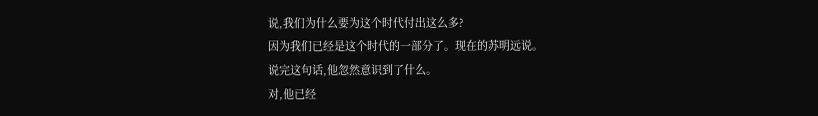说,我们为什么要为这个时代付出这么多?
因为我们已经是这个时代的一部分了。现在的苏明远说。
说完这句话,他忽然意识到了什么。
对,他已经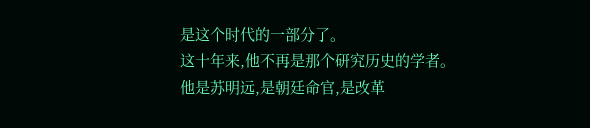是这个时代的一部分了。
这十年来,他不再是那个研究历史的学者。
他是苏明远,是朝廷命官,是改革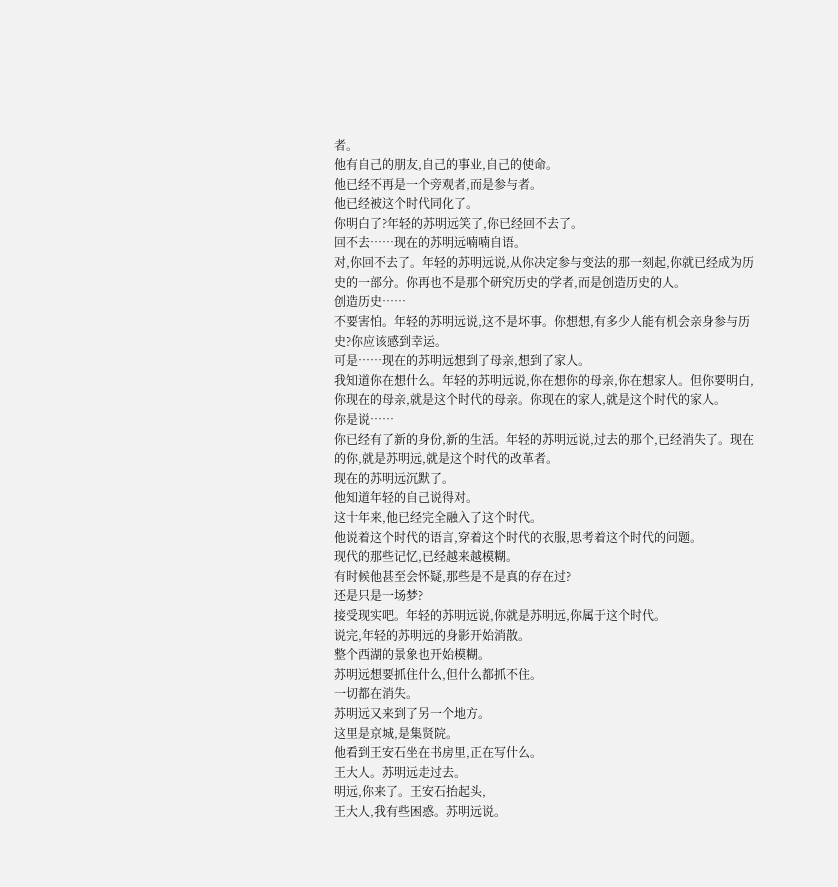者。
他有自己的朋友,自己的事业,自己的使命。
他已经不再是一个旁观者,而是参与者。
他已经被这个时代同化了。
你明白了?年轻的苏明远笑了,你已经回不去了。
回不去……现在的苏明远喃喃自语。
对,你回不去了。年轻的苏明远说,从你决定参与变法的那一刻起,你就已经成为历史的一部分。你再也不是那个研究历史的学者,而是创造历史的人。
创造历史……
不要害怕。年轻的苏明远说,这不是坏事。你想想,有多少人能有机会亲身参与历史?你应该感到幸运。
可是……现在的苏明远想到了母亲,想到了家人。
我知道你在想什么。年轻的苏明远说,你在想你的母亲,你在想家人。但你要明白,你现在的母亲,就是这个时代的母亲。你现在的家人,就是这个时代的家人。
你是说……
你已经有了新的身份,新的生活。年轻的苏明远说,过去的那个,已经消失了。现在的你,就是苏明远,就是这个时代的改革者。
现在的苏明远沉默了。
他知道年轻的自己说得对。
这十年来,他已经完全融入了这个时代。
他说着这个时代的语言,穿着这个时代的衣服,思考着这个时代的问题。
现代的那些记忆,已经越来越模糊。
有时候他甚至会怀疑,那些是不是真的存在过?
还是只是一场梦?
接受现实吧。年轻的苏明远说,你就是苏明远,你属于这个时代。
说完,年轻的苏明远的身影开始消散。
整个西湖的景象也开始模糊。
苏明远想要抓住什么,但什么都抓不住。
一切都在消失。
苏明远又来到了另一个地方。
这里是京城,是集贤院。
他看到王安石坐在书房里,正在写什么。
王大人。苏明远走过去。
明远,你来了。王安石抬起头,
王大人,我有些困惑。苏明远说。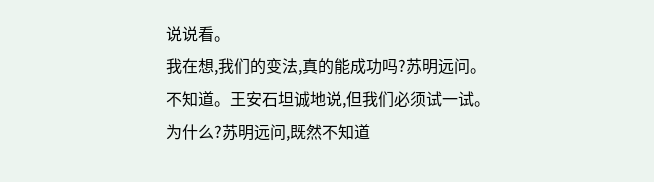说说看。
我在想,我们的变法,真的能成功吗?苏明远问。
不知道。王安石坦诚地说,但我们必须试一试。
为什么?苏明远问,既然不知道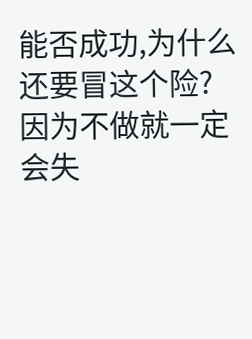能否成功,为什么还要冒这个险?
因为不做就一定会失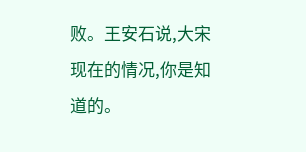败。王安石说,大宋现在的情况,你是知道的。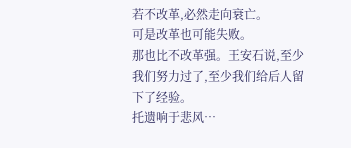若不改革,必然走向衰亡。
可是改革也可能失败。
那也比不改革强。王安石说,至少我们努力过了,至少我们给后人留下了经验。
托遗响于悲风…